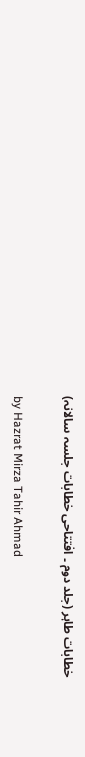خطابات طاہر (جلد دوم ۔ افتتاحی خطابات جلسہ سالانہ)

by Hazrat Mirza Tahir Ahmad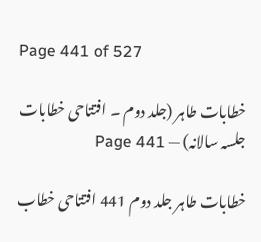Page 441 of 527

خطابات طاہر (جلد دوم ۔ افتتاحی خطابات جلسہ سالانہ) — Page 441

خطابات طاہر جلد دوم 441 افتتاحی خطاب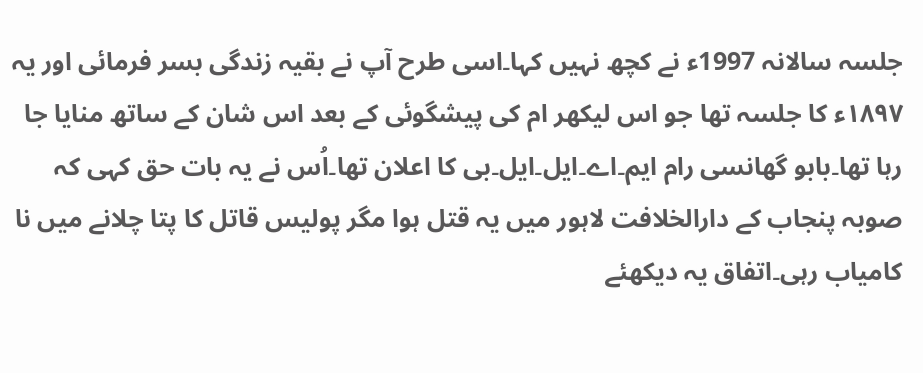جلسہ سالانہ 1997ء نے کچھ نہیں کہا۔اسی طرح آپ نے بقیہ زندگی بسر فرمائی اور یہ ۱۸۹۷ء کا جلسہ تھا جو اس لیکھر ام کی پیشگوئی کے بعد اس شان کے ساتھ منایا جا رہا تھا۔بابو گھانسی رام ایم۔اے۔ایل۔ایل۔بی کا اعلان تھا۔اُس نے یہ بات حق کہی کہ صوبہ پنجاب کے دارالخلافت لاہور میں یہ قتل ہوا مگر پولیس قاتل کا پتا چلانے میں نا کامیاب رہی۔اتفاق یہ دیکھئے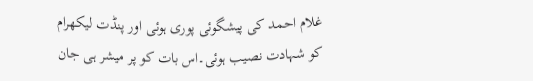غلام احمد کی پیشگوئی پوری ہوئی اور پنڈت لیکھرام کو شہادت نصیب ہوئی۔اس بات کو پر میشر ہی جان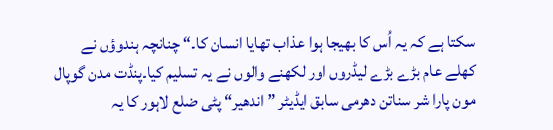سکتا ہے کہ یہ اُس کا بھیجا ہوا عذاب تھایا انسان کا۔“ چنانچہ ہندوؤں نے کھلے عام بڑے بڑے لیڈروں اور لکھنے والوں نے یہ تسلیم کیا۔پنڈت مدن گوپال مون پارا شر سناتن دھرمی سابق ایڈیٹر ” اندھیر“ پٹی ضلع لاہور کا یہ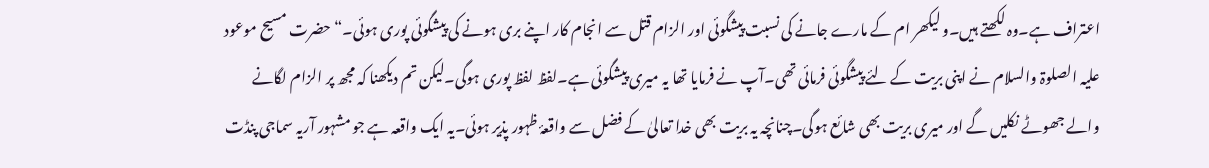اعتراف ہے۔وہ لکھتے ہیں۔و لیکھر ام کے مارے جانے کی نسبت پیشگوئی اور الزام قتل سے انجام کار اپنے بری ہونے کی پیشگوئی پوری ہوئی۔“ حضرت مسیح موعود علیہ الصلوۃ والسلام نے اپنی بریت کے لئے پیشگوئی فرمائی تھی۔آپ نے فرمایا تھا یہ میری پیشگوئی ہے۔لفظ لفظ پوری ہوگی۔لیکن تم دیکھنا کہ مجھ پر الزام لگانے والے جھوٹے نکلیں گے اور میری بریت بھی شائع ہوگی۔چنانچہ یہ بریت بھی خدا تعالیٰ کے فضل سے واقعۂ ظہور پذیر ہوئی۔یہ ایک واقعہ ہے جو مشہور آریہ سماجی پنڈت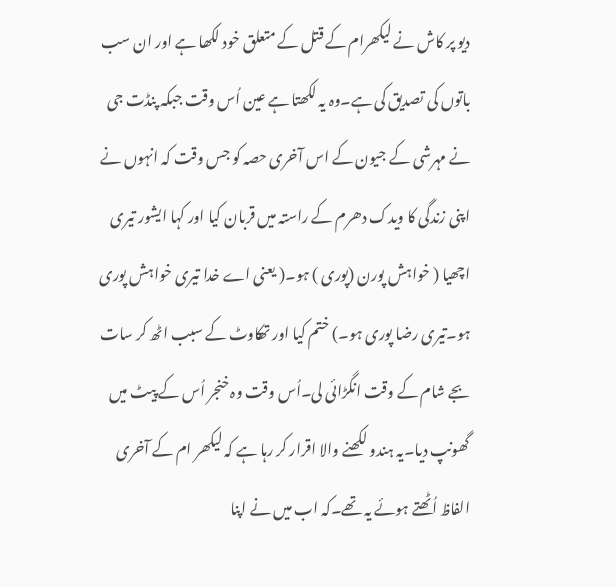دیو پر کاش نے لیکھرام کے قتل کے متعلق خود لکھا ہے اور ان سب باتوں کی تصدیق کی ہے۔وہ یہ لکھتا ہے عین اُس وقت جبکہ پنڈت جی نے مہرشی کے جیون کے اس آخری حصہ کو جس وقت کہ انہوں نے اپنی زندگی کا ویدک دھرم کے راستہ میں قربان کیا اور کہا ایشور تیری اچھیا ( خواہش پورن (پوری ) ہو۔( یعنی اے خدا تیری خواہش پوری ہو۔تیری رضا پوری ہو۔) ختم کیا اور تھکاوٹ کے سبب اٹھ کر سات بجے شام کے وقت انگڑائی لی۔اُس وقت وہ خنجر اُس کے پیٹ میں گھونپ دیا۔یہ ہندو لکھنے والا اقرار کر رہا ہے کہ لیکھر ام کے آخری الفاظ اُٹھتے ہوئے یہ تھے۔کہ اب میں نے اپنا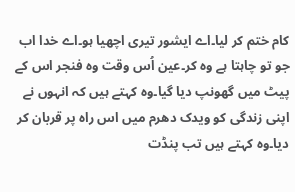کام ختم کر لیا۔اے ایشور تیری اچھیا ہو۔اے خدا اب جو تو چاہتا ہے وہ کر۔عین اُس وقت وہ فنجر اس کے پیٹ میں گھونپ دیا گیا۔وہ کہتے ہیں کہ انہوں نے اپنی زندگی کو ویدک دھرم میں اس راہ پر قربان کر دیا۔وہ کہتے ہیں تب پنڈت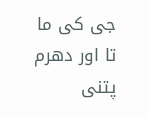جی کی ما تا اور دھرم پتنی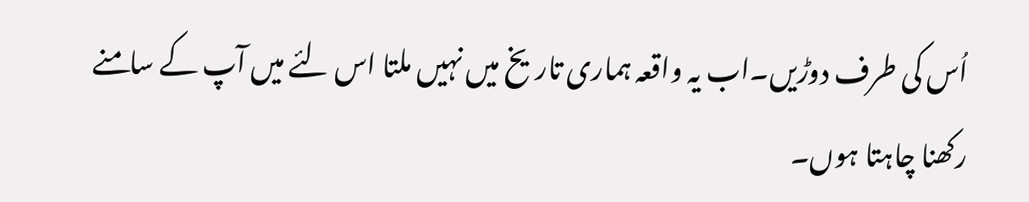اُس کی طرف دوڑیں۔اب یہ واقعہ ہماری تاریخ میں نہیں ملتا اس لئے میں آپ کے سامنے رکھنا چاہتا ہوں۔